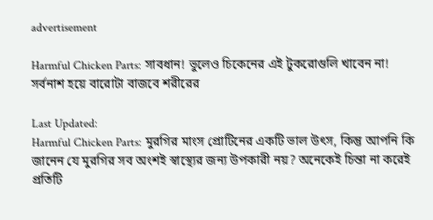advertisement

Harmful Chicken Parts: সাবধান! ভুলেও চিকেনের এই টুকরোগুলি খাবেন না! সর্বনাশ হয়ে বারোটা বাজবে শরীরের

Last Updated:
Harmful Chicken Parts: মুরগির মাংস প্রোটিনের একটি ভাল উৎস, কিন্তু আপনি কি জানেন যে মুরগির সব অংশই স্বাস্থ্যের জন্য উপকারী নয়? অনেকেই চিন্তা না করেই প্রতিটি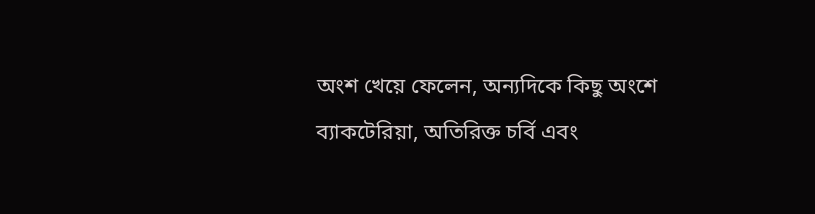অংশ খেয়ে ফেলেন, অন্যদিকে কিছু অংশে ব্যাকটেরিয়া, অতিরিক্ত চর্বি এবং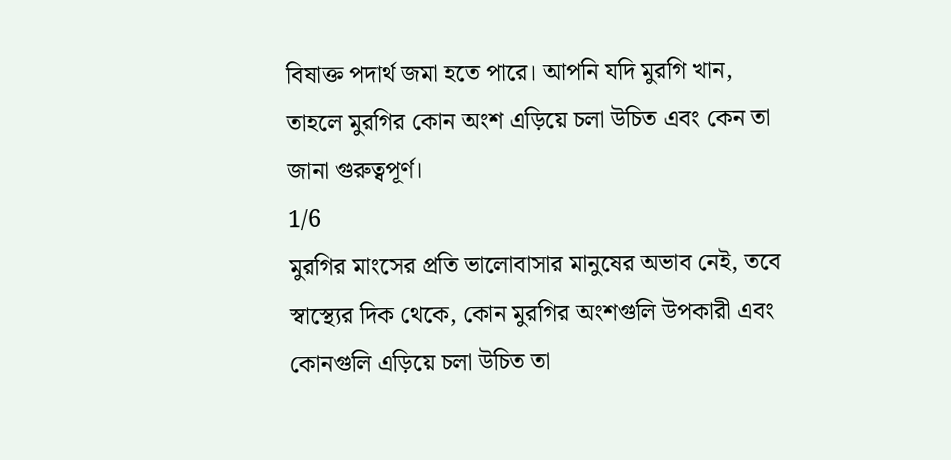বিষাক্ত পদার্থ জমা হতে পারে। আপনি যদি মুরগি খান, তাহলে মুরগির কোন অংশ এড়িয়ে চলা উচিত এবং কেন তা জানা গুরুত্বপূর্ণ।
1/6
মুরগির মাংসের প্রতি ভালোবাসার মানুষের অভাব নেই, তবে স্বাস্থ্যের দিক থেকে, কোন মুরগির অংশগুলি উপকারী এবং কোনগুলি এড়িয়ে চলা উচিত তা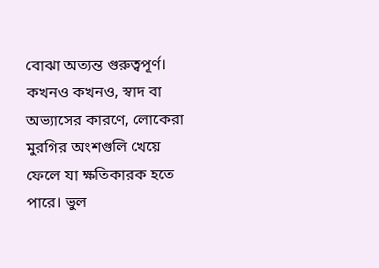বোঝা অত্যন্ত গুরুত্বপূর্ণ। কখনও কখনও, স্বাদ বা অভ্যাসের কারণে, লোকেরা মুরগির অংশগুলি খেয়ে ফেলে যা ক্ষতিকারক হতে পারে। ভুল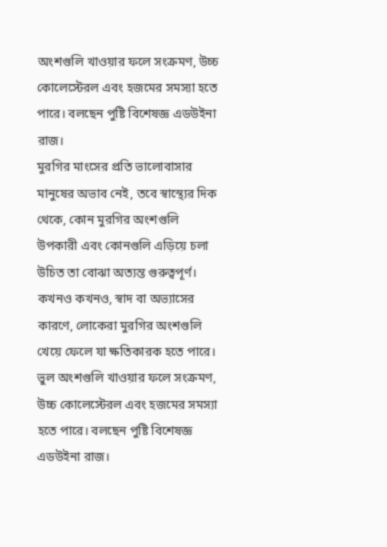অংশগুলি খাওয়ার ফলে সংক্রমণ, উচ্চ কোলেস্টেরল এবং হজমের সমস্যা হতে পারে। বলছেন পুষ্টি বিশেষজ্ঞ এডউইনা রাজ।
মুরগির মাংসের প্রতি ভালোবাসার মানুষের অভাব নেই, তবে স্বাস্থ্যের দিক থেকে, কোন মুরগির অংশগুলি উপকারী এবং কোনগুলি এড়িয়ে চলা উচিত তা বোঝা অত্যন্ত গুরুত্বপূর্ণ। কখনও কখনও, স্বাদ বা অভ্যাসের কারণে, লোকেরা মুরগির অংশগুলি খেয়ে ফেলে যা ক্ষতিকারক হতে পারে। ভুল অংশগুলি খাওয়ার ফলে সংক্রমণ, উচ্চ কোলেস্টেরল এবং হজমের সমস্যা হতে পারে। বলছেন পুষ্টি বিশেষজ্ঞ এডউইনা রাজ।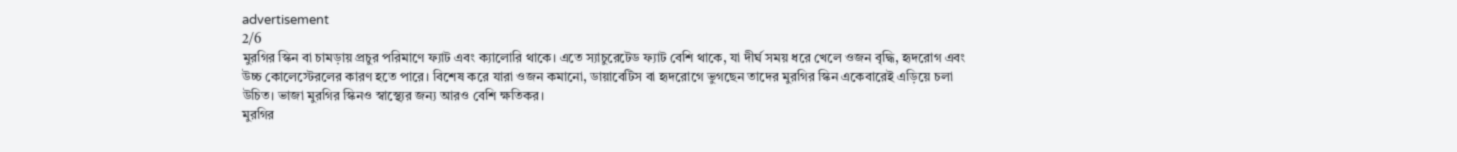advertisement
2/6
মুরগির স্কিন বা চামড়ায় প্রচুর পরিমাণে ফ্যাট এবং ক্যালোরি থাকে। এতে স্যাচুরেটেড ফ্যাট বেশি থাকে, যা দীর্ঘ সময় ধরে খেলে ওজন বৃদ্ধি, হৃদরোগ এবং উচ্চ কোলেস্টেরলের কারণ হতে পারে। বিশেষ করে যারা ওজন কমানো, ডায়াবেটিস বা হৃদরোগে ভুগছেন তাদের মুরগির স্কিন একেবারেই এড়িয়ে চলা উচিত। ভাজা মুরগির স্কিনও স্বাস্থ্যের জন্য আরও বেশি ক্ষতিকর।
মুরগির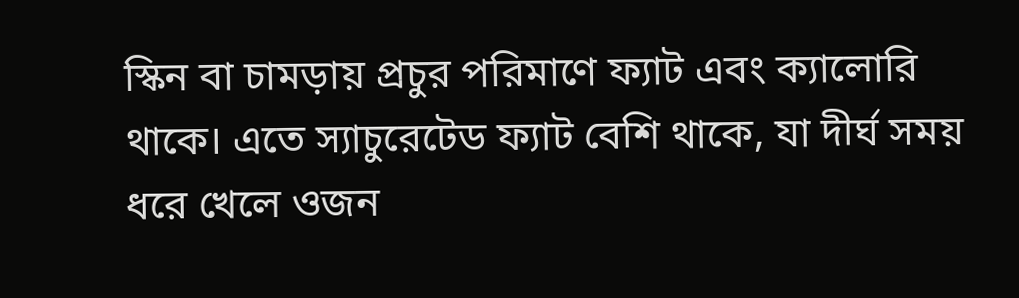স্কিন বা চামড়ায় প্রচুর পরিমাণে ফ্যাট এবং ক্যালোরি থাকে। এতে স্যাচুরেটেড ফ্যাট বেশি থাকে, যা দীর্ঘ সময় ধরে খেলে ওজন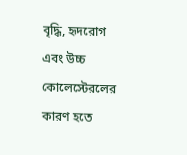বৃদ্ধি, হৃদরোগ এবং উচ্চ কোলেস্টেরলের কারণ হতে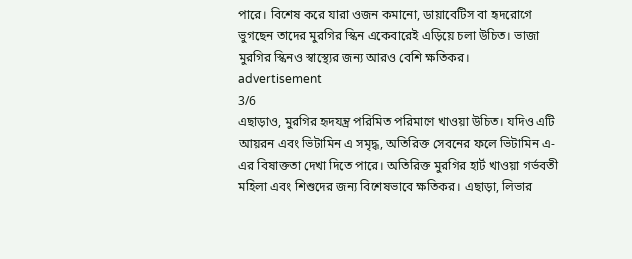পারে। বিশেষ করে যারা ওজন কমানো, ডায়াবেটিস বা হৃদরোগে ভুগছেন তাদের মুরগির স্কিন একেবারেই এড়িয়ে চলা উচিত। ভাজা মুরগির স্কিনও স্বাস্থ্যের জন্য আরও বেশি ক্ষতিকর।
advertisement
3/6
এছাড়াও, মুরগির হৃদযন্ত্র পরিমিত পরিমাণে খাওয়া উচিত। যদিও এটি আয়রন এবং ভিটামিন এ সমৃদ্ধ, অতিরিক্ত সেবনের ফলে ভিটামিন এ-এর বিষাক্ততা দেখা দিতে পারে। অতিরিক্ত মুরগির হার্ট খাওয়া গর্ভবতী মহিলা এবং শিশুদের জন্য বিশেষভাবে ক্ষতিকর। এছাড়া, লিভার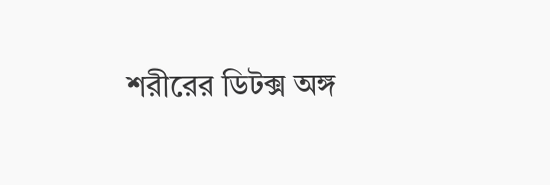শরীরের ডিটক্স অঙ্গ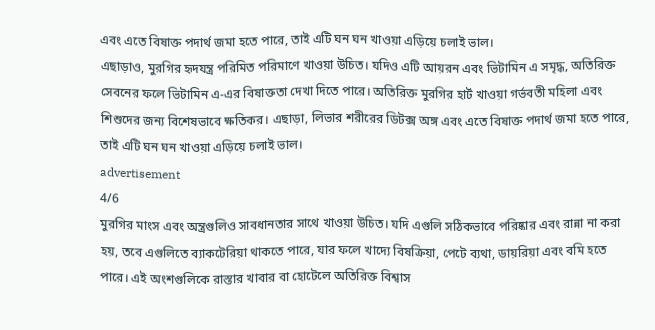এবং এতে বিষাক্ত পদার্থ জমা হতে পারে, তাই এটি ঘন ঘন খাওয়া এড়িয়ে চলাই ভাল।
এছাড়াও, মুরগির হৃদযন্ত্র পরিমিত পরিমাণে খাওয়া উচিত। যদিও এটি আয়রন এবং ভিটামিন এ সমৃদ্ধ, অতিরিক্ত সেবনের ফলে ভিটামিন এ-এর বিষাক্ততা দেখা দিতে পারে। অতিরিক্ত মুরগির হার্ট খাওয়া গর্ভবতী মহিলা এবং শিশুদের জন্য বিশেষভাবে ক্ষতিকর। এছাড়া, লিভার শরীরের ডিটক্স অঙ্গ এবং এতে বিষাক্ত পদার্থ জমা হতে পারে, তাই এটি ঘন ঘন খাওয়া এড়িয়ে চলাই ভাল।
advertisement
4/6
মুরগির মাংস এবং অন্ত্রগুলিও সাবধানতার সাথে খাওয়া উচিত। যদি এগুলি সঠিকভাবে পরিষ্কার এবং রান্না না করা হয়, তবে এগুলিতে ব্যাকটেরিয়া থাকতে পারে, যার ফলে খাদ্যে বিষক্রিয়া, পেটে ব্যথা, ডায়রিয়া এবং বমি হতে পারে। এই অংশগুলিকে রাস্তার খাবার বা হোটেলে অতিরিক্ত বিশ্বাস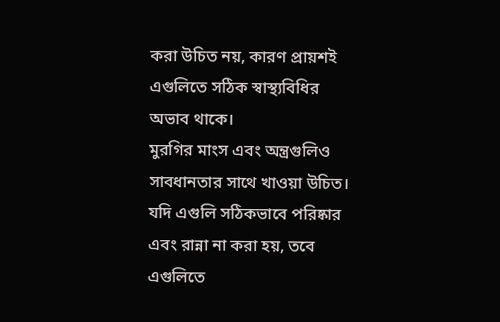করা উচিত নয়, কারণ প্রায়শই এগুলিতে সঠিক স্বাস্থ্যবিধির অভাব থাকে।
মুরগির মাংস এবং অন্ত্রগুলিও সাবধানতার সাথে খাওয়া উচিত। যদি এগুলি সঠিকভাবে পরিষ্কার এবং রান্না না করা হয়, তবে এগুলিতে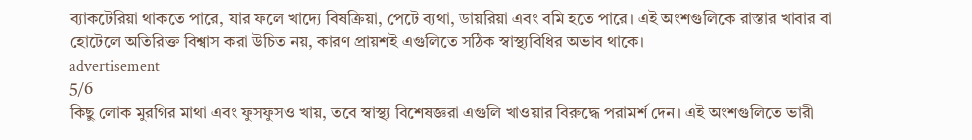ব্যাকটেরিয়া থাকতে পারে, যার ফলে খাদ্যে বিষক্রিয়া, পেটে ব্যথা, ডায়রিয়া এবং বমি হতে পারে। এই অংশগুলিকে রাস্তার খাবার বা হোটেলে অতিরিক্ত বিশ্বাস করা উচিত নয়, কারণ প্রায়শই এগুলিতে সঠিক স্বাস্থ্যবিধির অভাব থাকে।
advertisement
5/6
কিছু লোক মুরগির মাথা এবং ফুসফুসও খায়, তবে স্বাস্থ্য বিশেষজ্ঞরা এগুলি খাওয়ার বিরুদ্ধে পরামর্শ দেন। এই অংশগুলিতে ভারী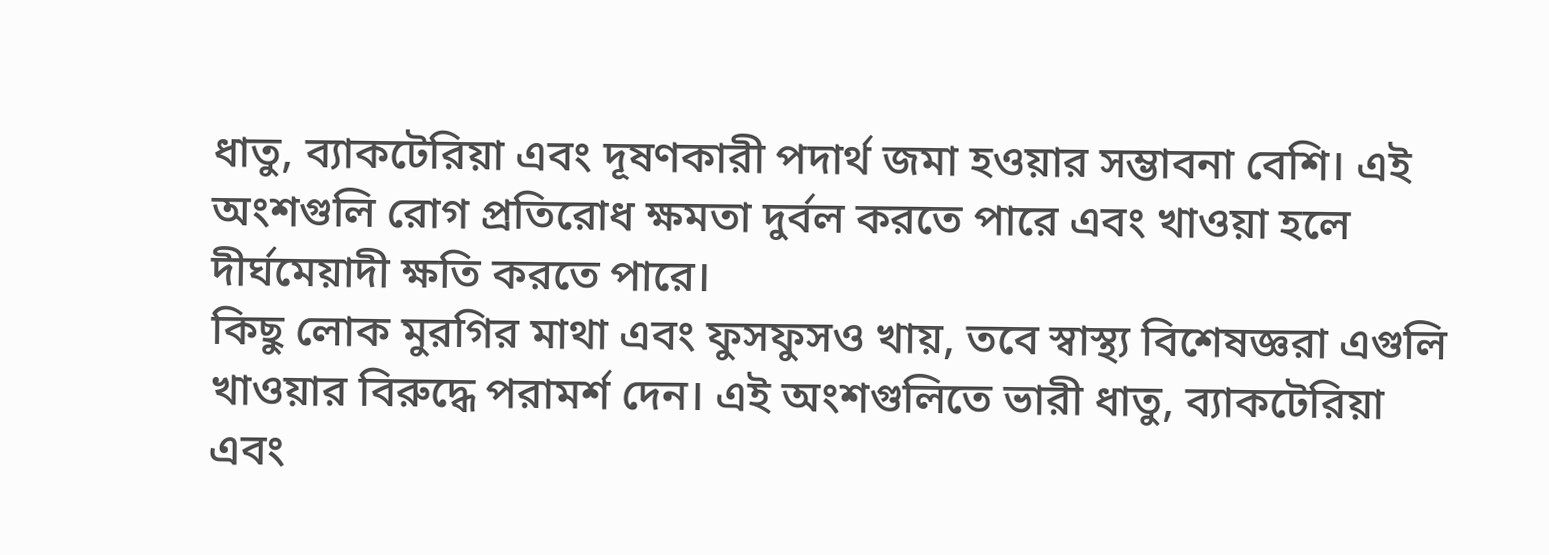ধাতু, ব্যাকটেরিয়া এবং দূষণকারী পদার্থ জমা হওয়ার সম্ভাবনা বেশি। এই অংশগুলি রোগ প্রতিরোধ ক্ষমতা দুর্বল করতে পারে এবং খাওয়া হলে দীর্ঘমেয়াদী ক্ষতি করতে পারে।
কিছু লোক মুরগির মাথা এবং ফুসফুসও খায়, তবে স্বাস্থ্য বিশেষজ্ঞরা এগুলি খাওয়ার বিরুদ্ধে পরামর্শ দেন। এই অংশগুলিতে ভারী ধাতু, ব্যাকটেরিয়া এবং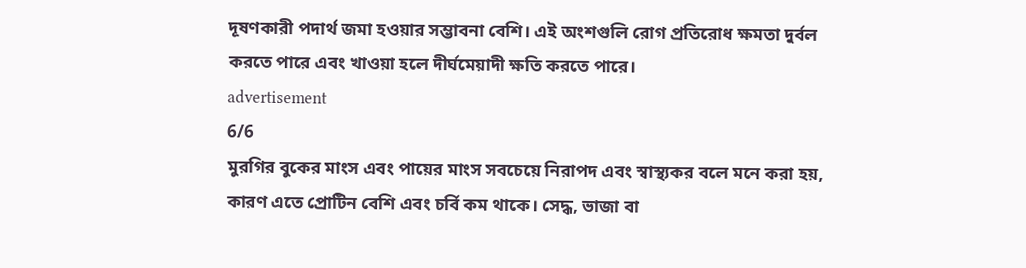দূষণকারী পদার্থ জমা হওয়ার সম্ভাবনা বেশি। এই অংশগুলি রোগ প্রতিরোধ ক্ষমতা দুর্বল করতে পারে এবং খাওয়া হলে দীর্ঘমেয়াদী ক্ষতি করতে পারে।
advertisement
6/6
মুরগির বুকের মাংস এবং পায়ের মাংস সবচেয়ে নিরাপদ এবং স্বাস্থ্যকর বলে মনে করা হয়, কারণ এতে প্রোটিন বেশি এবং চর্বি কম থাকে। সেদ্ধ, ভাজা বা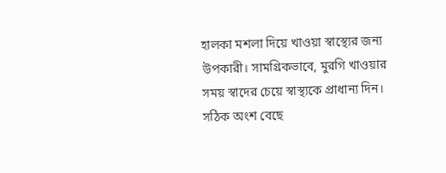হালকা মশলা দিয়ে খাওয়া স্বাস্থ্যের জন্য উপকারী। সামগ্রিকভাবে, মুরগি খাওয়ার সময় স্বাদের চেয়ে স্বাস্থ্যকে প্রাধান্য দিন। সঠিক অংশ বেছে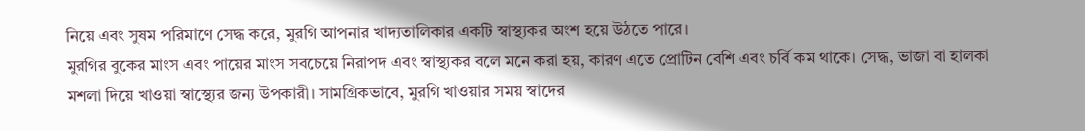নিয়ে এবং সুষম পরিমাণে সেদ্ধ করে, মুরগি আপনার খাদ্যতালিকার একটি স্বাস্থ্যকর অংশ হয়ে উঠতে পারে।
মুরগির বুকের মাংস এবং পায়ের মাংস সবচেয়ে নিরাপদ এবং স্বাস্থ্যকর বলে মনে করা হয়, কারণ এতে প্রোটিন বেশি এবং চর্বি কম থাকে। সেদ্ধ, ভাজা বা হালকা মশলা দিয়ে খাওয়া স্বাস্থ্যের জন্য উপকারী। সামগ্রিকভাবে, মুরগি খাওয়ার সময় স্বাদের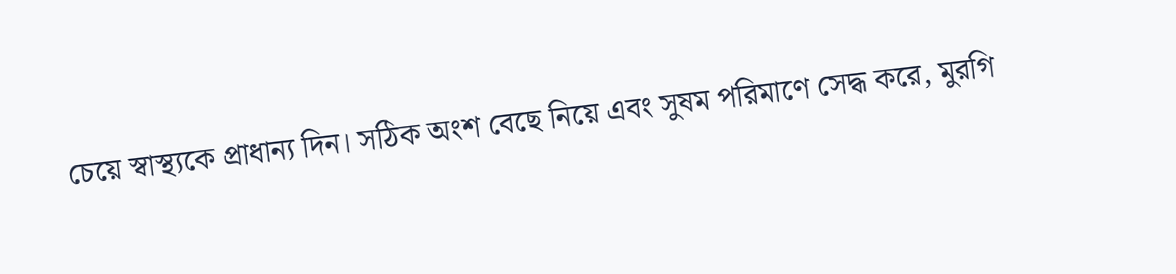চেয়ে স্বাস্থ্যকে প্রাধান্য দিন। সঠিক অংশ বেছে নিয়ে এবং সুষম পরিমাণে সেদ্ধ করে, মুরগি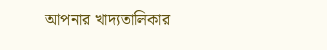আপনার খাদ্যতালিকার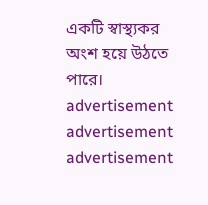একটি স্বাস্থ্যকর অংশ হয়ে উঠতে পারে।
advertisement
advertisement
advertisement